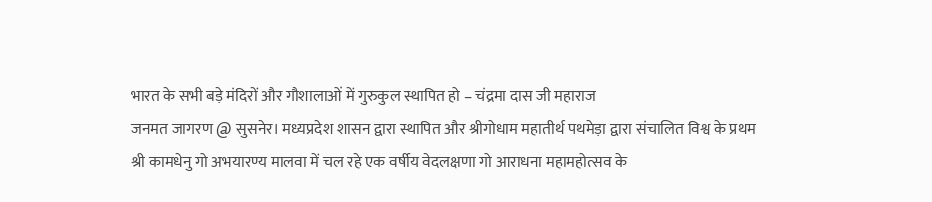भारत के सभी बड़े मंदिरों और गौशालाओं में गुरुकुल स्थापित हो – चंद्रमा दास जी महाराज
जनमत जागरण @ सुसनेर। मध्यप्रदेश शासन द्वारा स्थापित और श्रीगोधाम महातीर्थ पथमेड़ा द्वारा संचालित विश्व के प्रथम श्री कामधेनु गो अभयारण्य मालवा में चल रहे एक वर्षीय वेदलक्षणा गो आराधना महामहोत्सव के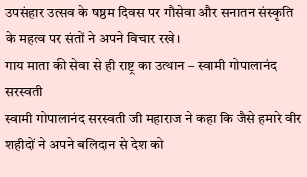उपसंहार उत्सव के षष्ठम दिवस पर गौसेवा और सनातन संस्कृति के महत्व पर संतों ने अपने विचार रखे।
गाय माता की सेवा से ही राष्ट्र का उत्थान – स्वामी गोपालानंद सरस्वती
स्वामी गोपालानंद सरस्वती जी महाराज ने कहा कि जैसे हमारे वीर शहीदों ने अपने बलिदान से देश को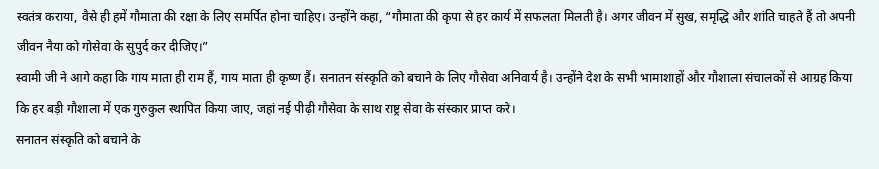स्वतंत्र कराया, वैसे ही हमें गौमाता की रक्षा के लिए समर्पित होना चाहिए। उन्होंने कहा, “गौमाता की कृपा से हर कार्य में सफलता मिलती है। अगर जीवन में सुख, समृद्धि और शांति चाहते हैं तो अपनी जीवन नैया को गोसेवा के सुपुर्द कर दीजिए।”
स्वामी जी ने आगे कहा कि गाय माता ही राम हैं, गाय माता ही कृष्ण हैं। सनातन संस्कृति को बचाने के लिए गौसेवा अनिवार्य है। उन्होंने देश के सभी भामाशाहों और गौशाला संचालकों से आग्रह किया कि हर बड़ी गौशाला में एक गुरुकुल स्थापित किया जाए, जहां नई पीढ़ी गौसेवा के साथ राष्ट्र सेवा के संस्कार प्राप्त करे।
सनातन संस्कृति को बचाने के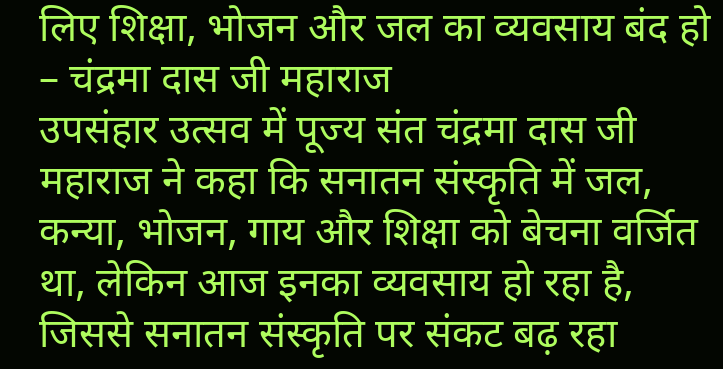लिए शिक्षा, भोजन और जल का व्यवसाय बंद हो – चंद्रमा दास जी महाराज
उपसंहार उत्सव में पूज्य संत चंद्रमा दास जी महाराज ने कहा कि सनातन संस्कृति में जल, कन्या, भोजन, गाय और शिक्षा को बेचना वर्जित था, लेकिन आज इनका व्यवसाय हो रहा है, जिससे सनातन संस्कृति पर संकट बढ़ रहा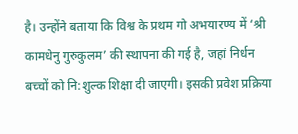है। उन्होंने बताया कि विश्व के प्रथम गो अभयारण्य में ‘श्री कामधेनु गुरुकुलम’ की स्थापना की गई है, जहां निर्धन बच्चों को नि:शुल्क शिक्षा दी जाएगी। इसकी प्रवेश प्रक्रिया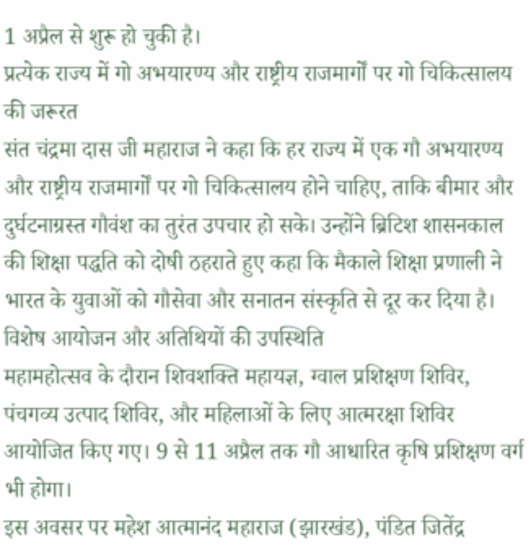1 अप्रैल से शुरू हो चुकी है।
प्रत्येक राज्य में गो अभयारण्य और राष्ट्रीय राजमार्गों पर गो चिकित्सालय की जरूरत
संत चंद्रमा दास जी महाराज ने कहा कि हर राज्य में एक गौ अभयारण्य और राष्ट्रीय राजमार्गों पर गो चिकित्सालय होने चाहिए, ताकि बीमार और दुर्घटनाग्रस्त गौवंश का तुरंत उपचार हो सके। उन्होंने ब्रिटिश शासनकाल की शिक्षा पद्धति को दोषी ठहराते हुए कहा कि मैकाले शिक्षा प्रणाली ने भारत के युवाओं को गौसेवा और सनातन संस्कृति से दूर कर दिया है।
विशेष आयोजन और अतिथियों की उपस्थिति
महामहोत्सव के दौरान शिवशक्ति महायज्ञ, ग्वाल प्रशिक्षण शिविर, पंचगव्य उत्पाद शिविर, और महिलाओं के लिए आत्मरक्षा शिविर आयोजित किए गए। 9 से 11 अप्रैल तक गौ आधारित कृषि प्रशिक्षण वर्ग भी होगा।
इस अवसर पर महेश आत्मानंद महाराज (झारखंड), पंडित जितेंद्र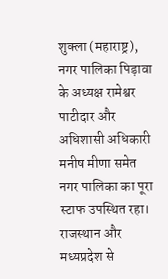शुक्ला (महाराष्ट्र), नगर पालिका पिड़ावा के अध्यक्ष रामेश्वर पाटीदार और अधिशासी अधिकारी मनीष मीणा समेत नगर पालिका का पूरा स्टाफ उपस्थित रहा।
राजस्थान और मध्यप्रदेश से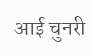आई चुनरी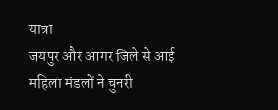यात्रा
जयपुर और आगर जिले से आई महिला मंडलों ने चुनरी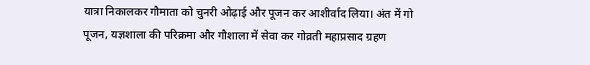यात्रा निकालकर गौमाता को चुनरी ओढ़ाई और पूजन कर आशीर्वाद लिया। अंत में गो पूजन, यज्ञशाला की परिक्रमा और गौशाला में सेवा कर गोव्रती महाप्रसाद ग्रहण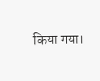किया गया।